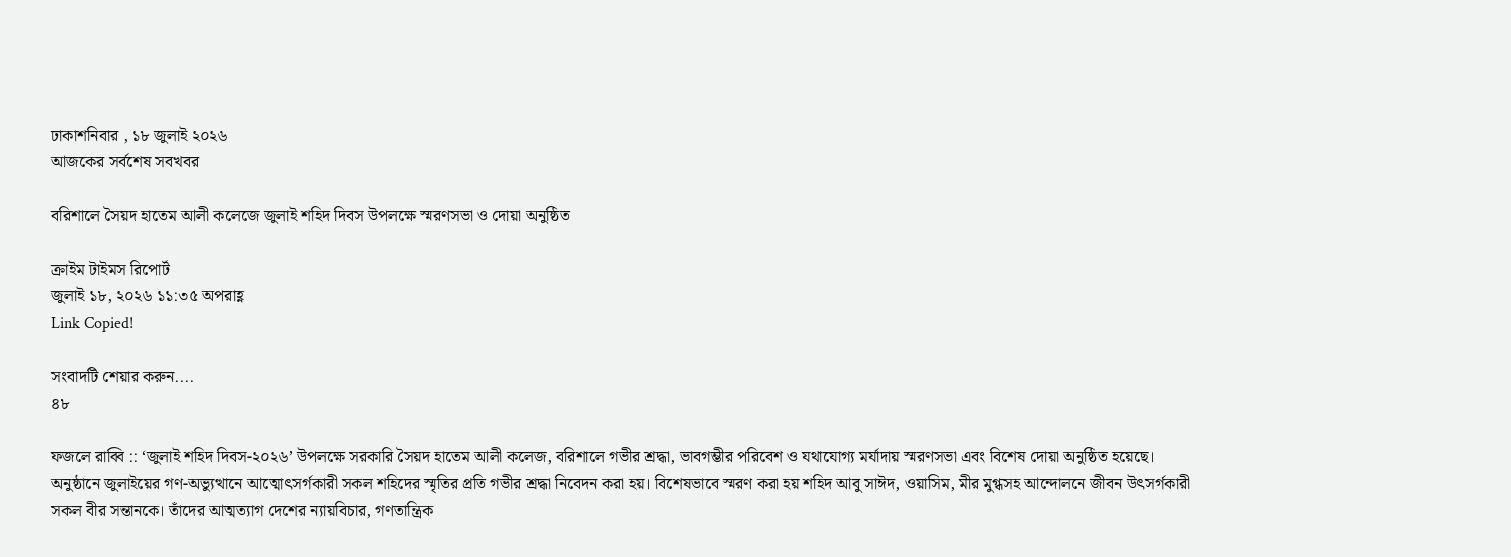ঢাকাশনিবার , ১৮ জুলাই ২০২৬
আজকের সর্বশেষ সবখবর

বরিশালে সৈয়দ হাতেম আলী কলেজে জুলাই শহিদ দিবস উপলক্ষে স্মরণসভা ও দোয়া অনুষ্ঠিত

ক্রাইম টাইমস রিপোর্ট
জুলাই ১৮, ২০২৬ ১১:৩৫ অপরাহ্ণ
Link Copied!

সংবাদটি শেয়ার করুন....
৪৮

ফজলে রাব্বি :: ‘জুলাই শহিদ দিবস-২০২৬’ উপলক্ষে সরকারি সৈয়দ হাতেম আলী কলেজ, বরিশালে গভীর শ্রদ্ধা, ভাবগম্ভীর পরিবেশ ও যথাযোগ্য মর্যাদায় স্মরণসভা এবং বিশেষ দোয়া অনুষ্ঠিত হয়েছে। অনুষ্ঠানে জুলাইয়ের গণ-অভ্যুত্থানে আত্মোৎসর্গকারী সকল শহিদের স্মৃতির প্রতি গভীর শ্রদ্ধা নিবেদন করা হয়। বিশেষভাবে স্মরণ করা হয় শহিদ আবু সাঈদ, ওয়াসিম, মীর মুগ্ধসহ আন্দোলনে জীবন উৎসর্গকারী সকল বীর সন্তানকে। তাঁদের আত্মত্যাগ দেশের ন্যায়বিচার, গণতান্ত্রিক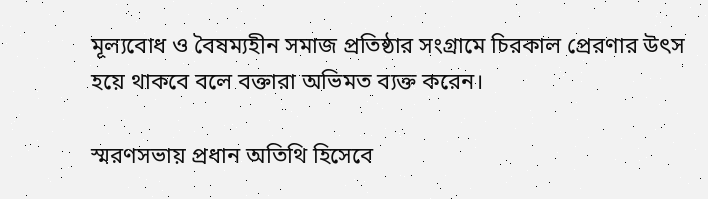মূল্যবোধ ও বৈষম্যহীন সমাজ প্রতিষ্ঠার সংগ্রামে চিরকাল প্রেরণার উৎস হয়ে থাকবে বলে বক্তারা অভিমত ব্যক্ত করেন।

স্মরণসভায় প্রধান অতিথি হিসেবে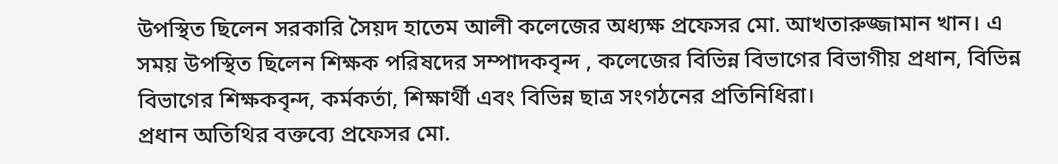উপস্থিত ছিলেন সরকারি সৈয়দ হাতেম আলী কলেজের অধ্যক্ষ প্রফেসর মো. আখতারুজ্জামান খান। এ সময় উপস্থিত ছিলেন শিক্ষক পরিষদের সম্পাদকবৃন্দ , কলেজের বিভিন্ন বিভাগের বিভাগীয় প্রধান, বিভিন্ন বিভাগের শিক্ষকবৃন্দ, কর্মকর্তা, শিক্ষার্থী এবং বিভিন্ন ছাত্র সংগঠনের প্রতিনিধিরা।
প্রধান অতিথির বক্তব্যে প্রফেসর মো.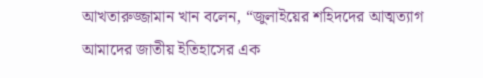আখতারুজ্জামান খান বলেন, “জুলাইয়ের শহিদদের আত্মত্যাগ আমাদের জাতীয় ইতিহাসের এক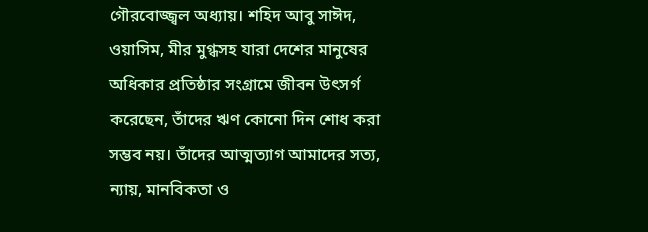গৌরবোজ্জ্বল অধ্যায়। শহিদ আবু সাঈদ, ওয়াসিম, মীর মুগ্ধসহ যারা দেশের মানুষের অধিকার প্রতিষ্ঠার সংগ্রামে জীবন উৎসর্গ করেছেন, তাঁদের ঋণ কোনো দিন শোধ করা সম্ভব নয়। তাঁদের আত্মত্যাগ আমাদের সত্য, ন্যায়, মানবিকতা ও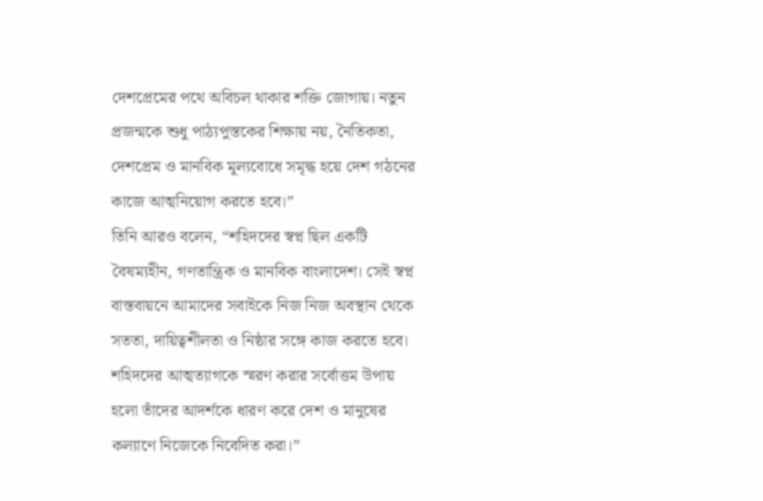দেশপ্রেমের পথে অবিচল থাকার শক্তি জোগায়। নতুন প্রজন্মকে শুধু পাঠ্যপুস্তকের শিক্ষায় নয়, নৈতিকতা, দেশপ্রেম ও মানবিক মূল্যবোধে সমৃদ্ধ হয়ে দেশ গঠনের কাজে আত্মনিয়োগ করতে হবে।”
তিনি আরও বলেন, “শহিদদের স্বপ্ন ছিল একটি বৈষম্যহীন, গণতান্ত্রিক ও মানবিক বাংলাদেশ। সেই স্বপ্ন বাস্তবায়নে আমাদের সবাইকে নিজ নিজ অবস্থান থেকে সততা, দায়িত্বশীলতা ও নিষ্ঠার সঙ্গে কাজ করতে হবে। শহিদদের আত্মত্যাগকে স্মরণ করার সর্বোত্তম উপায় হলো তাঁদের আদর্শকে ধারণ করে দেশ ও মানুষের কল্যাণে নিজেকে নিবেদিত করা।”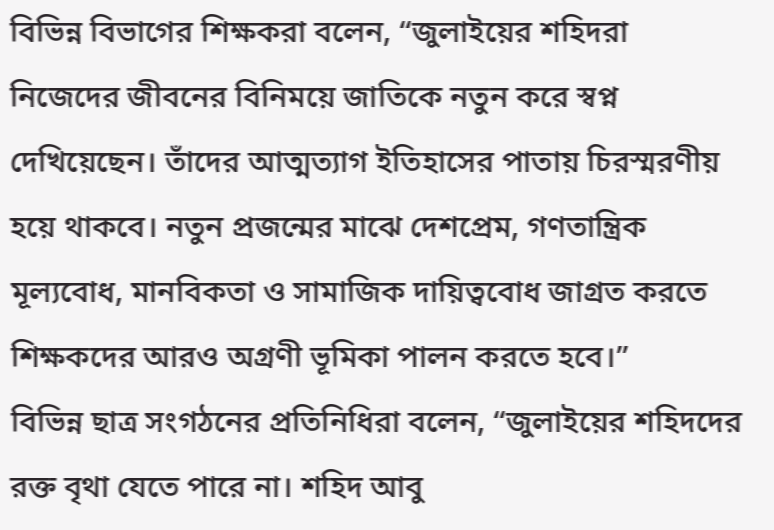বিভিন্ন বিভাগের শিক্ষকরা বলেন, “জুলাইয়ের শহিদরা নিজেদের জীবনের বিনিময়ে জাতিকে নতুন করে স্বপ্ন দেখিয়েছেন। তাঁদের আত্মত্যাগ ইতিহাসের পাতায় চিরস্মরণীয় হয়ে থাকবে। নতুন প্রজন্মের মাঝে দেশপ্রেম, গণতান্ত্রিক মূল্যবোধ, মানবিকতা ও সামাজিক দায়িত্ববোধ জাগ্রত করতে শিক্ষকদের আরও অগ্রণী ভূমিকা পালন করতে হবে।”
বিভিন্ন ছাত্র সংগঠনের প্রতিনিধিরা বলেন, “জুলাইয়ের শহিদদের রক্ত বৃথা যেতে পারে না। শহিদ আবু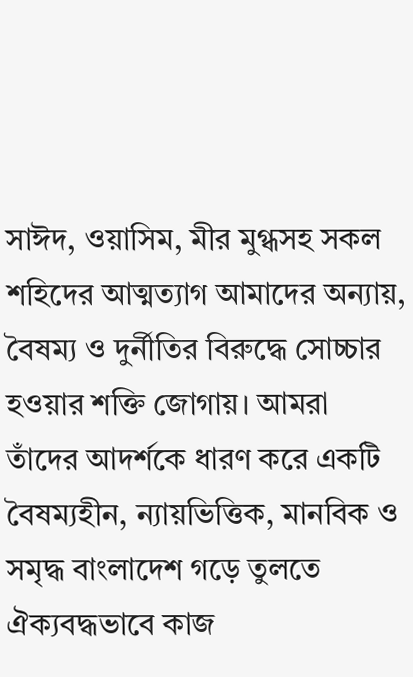সাঈদ, ওয়াসিম, মীর মুগ্ধসহ সকল শহিদের আত্মত্যাগ আমাদের অন্যায়, বৈষম্য ও দুর্নীতির বিরুদ্ধে সোচ্চার হওয়ার শক্তি জোগায়। আমরা তাঁদের আদর্শকে ধারণ করে একটি বৈষম্যহীন, ন্যায়ভিত্তিক, মানবিক ও সমৃদ্ধ বাংলাদেশ গড়ে তুলতে ঐক্যবদ্ধভাবে কাজ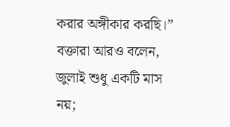করার অঙ্গীকার করছি।”
বক্তারা আরও বলেন, জুলাই শুধু একটি মাস নয়;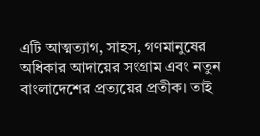এটি আত্মত্যাগ, সাহস, গণমানুষের অধিকার আদায়ের সংগ্রাম এবং নতুন বাংলাদেশের প্রত্যয়ের প্রতীক। তাই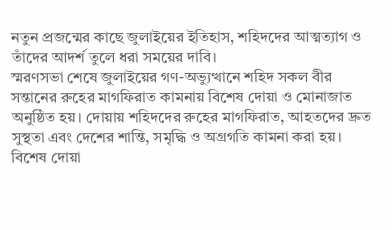নতুন প্রজন্মের কাছে জুলাইয়ের ইতিহাস, শহিদদের আত্মত্যাগ ও তাঁদের আদর্শ তুলে ধরা সময়ের দাবি।
স্মরণসভা শেষে জুলাইয়ের গণ-অভ্যুত্থানে শহিদ সকল বীর সন্তানের রুহের মাগফিরাত কামনায় বিশেষ দোয়া ও মোনাজাত অনুষ্ঠিত হয়। দোয়ায় শহিদদের রুহের মাগফিরাত, আহতদের দ্রুত সুস্থতা এবং দেশের শান্তি, সমৃদ্ধি ও অগ্রগতি কামনা করা হয়। বিশেষ দোয়া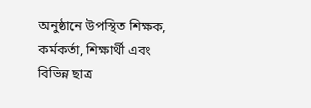অনুষ্ঠানে উপস্থিত শিক্ষক, কর্মকর্তা, শিক্ষার্থী এবং বিভিন্ন ছাত্র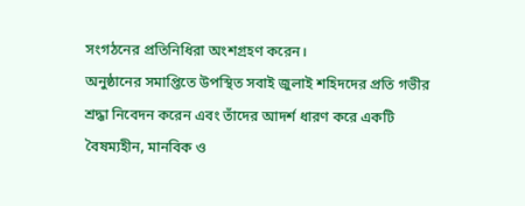সংগঠনের প্রতিনিধিরা অংশগ্রহণ করেন।
অনুষ্ঠানের সমাপ্তিতে উপস্থিত সবাই জুলাই শহিদদের প্রতি গভীর শ্রদ্ধা নিবেদন করেন এবং তাঁদের আদর্শ ধারণ করে একটি বৈষম্যহীন, মানবিক ও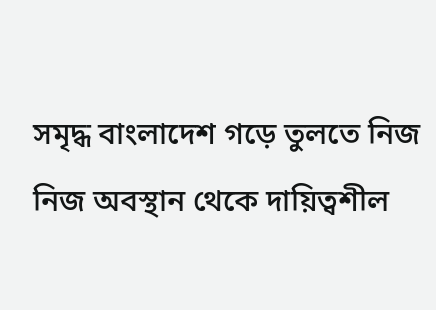সমৃদ্ধ বাংলাদেশ গড়ে তুলতে নিজ নিজ অবস্থান থেকে দায়িত্বশীল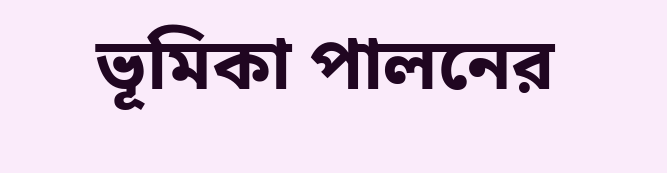ভূমিকা পালনের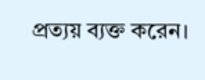প্রত্যয় ব্যক্ত করেন।